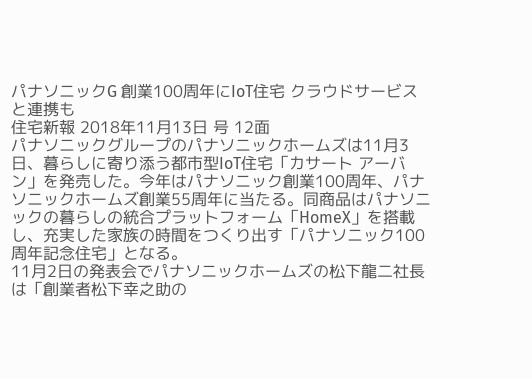パナソニックG 創業100周年にIoT住宅 クラウドサービスと連携も
住宅新報 2018年11月13日 号 12面
パナソニックグループのパナソニックホームズは11月3日、暮らしに寄り添う都市型IoT住宅「カサート アーバン」を発売した。今年はパナソニック創業100周年、パナソニックホームズ創業55周年に当たる。同商品はパナソニックの暮らしの統合プラットフォーム「HomeX」を搭載し、充実した家族の時間をつくり出す「パナソニック100周年記念住宅」となる。
11月2日の発表会でパナソニックホームズの松下龍二社長は「創業者松下幸之助の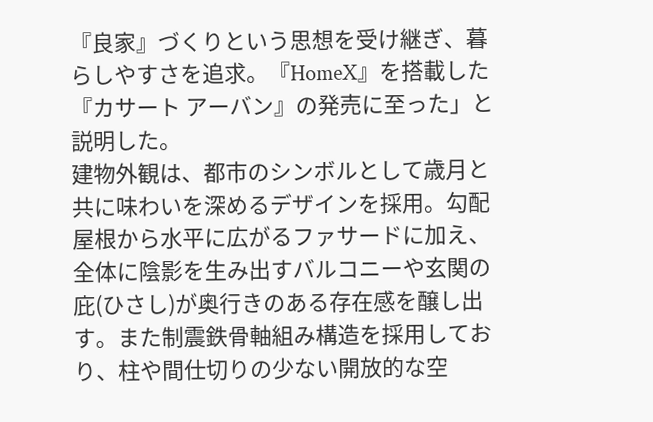『良家』づくりという思想を受け継ぎ、暮らしやすさを追求。『HomeX』を搭載した『カサート アーバン』の発売に至った」と説明した。
建物外観は、都市のシンボルとして歳月と共に味わいを深めるデザインを採用。勾配屋根から水平に広がるファサードに加え、全体に陰影を生み出すバルコニーや玄関の庇(ひさし)が奥行きのある存在感を醸し出す。また制震鉄骨軸組み構造を採用しており、柱や間仕切りの少ない開放的な空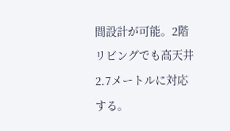間設計が可能。2階リビングでも高天井2.7メートルに対応する。